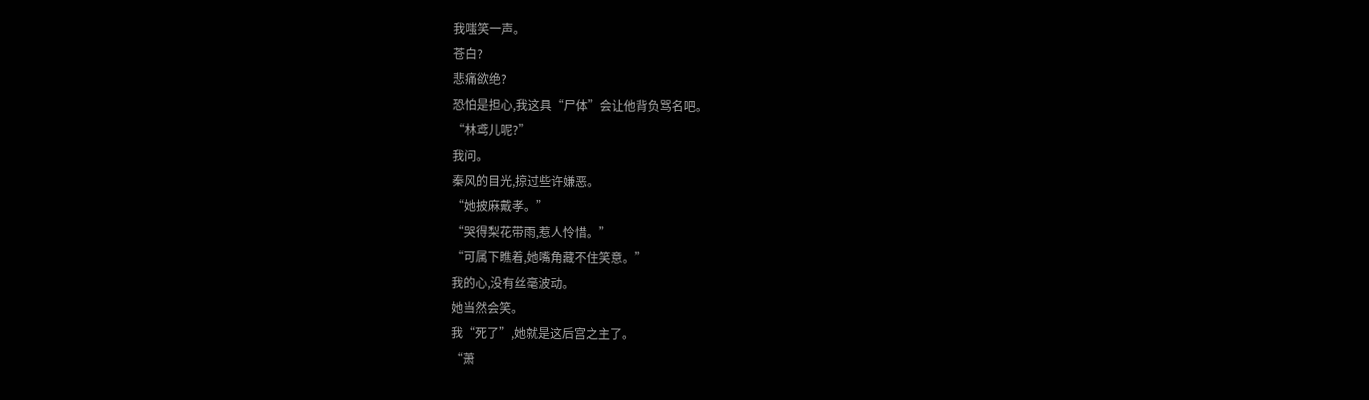我嗤笑一声。
苍白?
悲痛欲绝?
恐怕是担心,我这具“尸体”会让他背负骂名吧。
“林鸢儿呢?”
我问。
秦风的目光,掠过些许嫌恶。
“她披麻戴孝。”
“哭得梨花带雨,惹人怜惜。”
“可属下瞧着,她嘴角藏不住笑意。”
我的心,没有丝毫波动。
她当然会笑。
我“死了”,她就是这后宫之主了。
“萧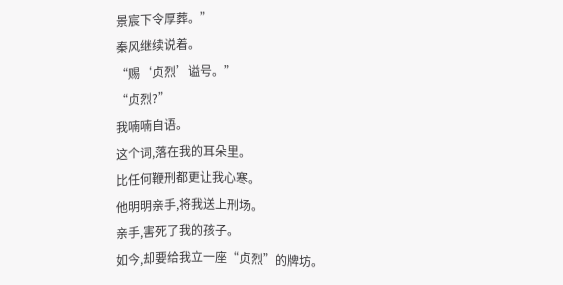景宸下令厚葬。”
秦风继续说着。
“赐‘贞烈’谥号。”
“贞烈?”
我喃喃自语。
这个词,落在我的耳朵里。
比任何鞭刑都更让我心寒。
他明明亲手,将我送上刑场。
亲手,害死了我的孩子。
如今,却要给我立一座“贞烈”的牌坊。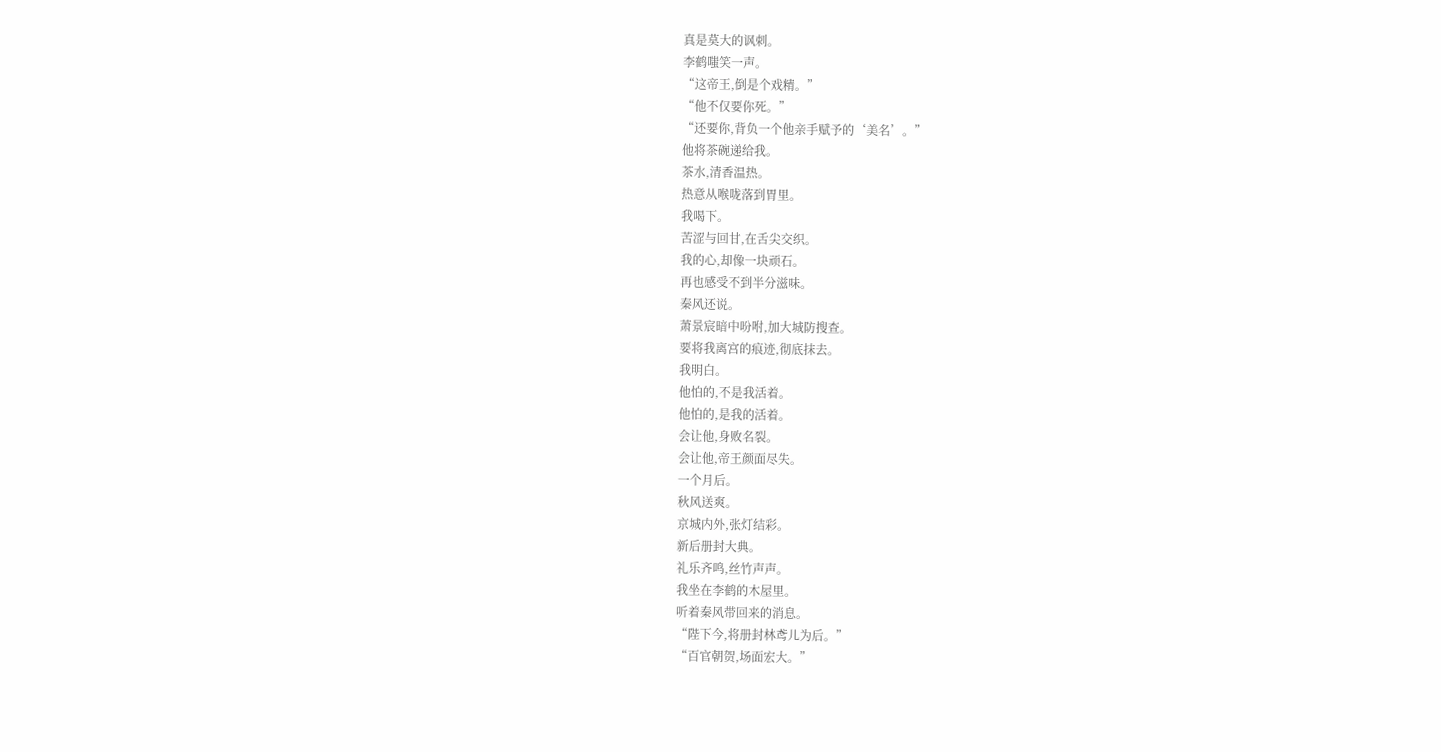真是莫大的讽刺。
李鹤嗤笑一声。
“这帝王,倒是个戏精。”
“他不仅要你死。”
“还要你,背负一个他亲手赋予的‘美名’。”
他将茶碗递给我。
茶水,清香温热。
热意从喉咙落到胃里。
我喝下。
苦涩与回甘,在舌尖交织。
我的心,却像一块顽石。
再也感受不到半分滋味。
秦风还说。
萧景宸暗中吩咐,加大城防搜查。
要将我离宫的痕迹,彻底抹去。
我明白。
他怕的,不是我活着。
他怕的,是我的活着。
会让他,身败名裂。
会让他,帝王颜面尽失。
一个月后。
秋风送爽。
京城内外,张灯结彩。
新后册封大典。
礼乐齐鸣,丝竹声声。
我坐在李鹤的木屋里。
听着秦风带回来的消息。
“陛下今,将册封林鸢儿为后。”
“百官朝贺,场面宏大。”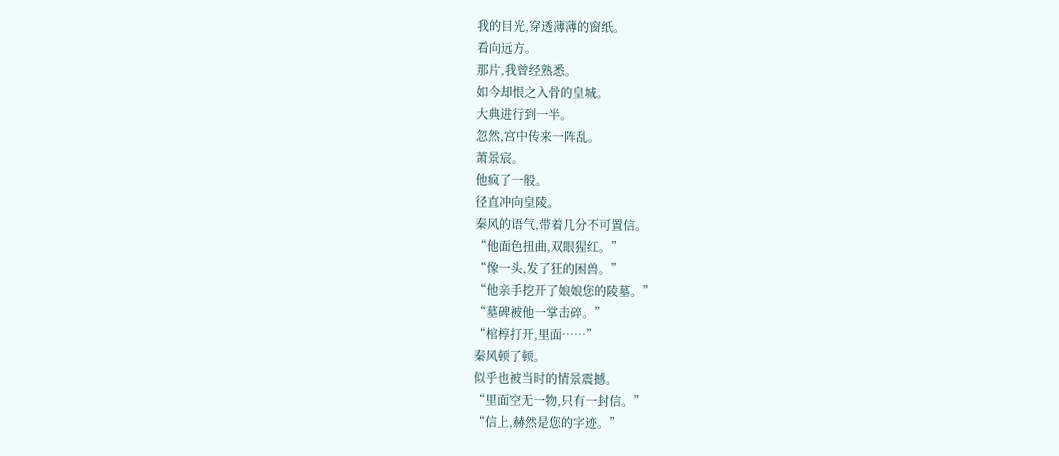我的目光,穿透薄薄的窗纸。
看向远方。
那片,我曾经熟悉。
如今却恨之入骨的皇城。
大典进行到一半。
忽然,宫中传来一阵乱。
萧景宸。
他疯了一般。
径直冲向皇陵。
秦风的语气,带着几分不可置信。
“他面色扭曲,双眼猩红。”
“像一头,发了狂的困兽。”
“他亲手挖开了娘娘您的陵墓。”
“墓碑被他一掌击碎。”
“棺椁打开,里面……”
秦风顿了顿。
似乎也被当时的情景震撼。
“里面空无一物,只有一封信。”
“信上,赫然是您的字迹。”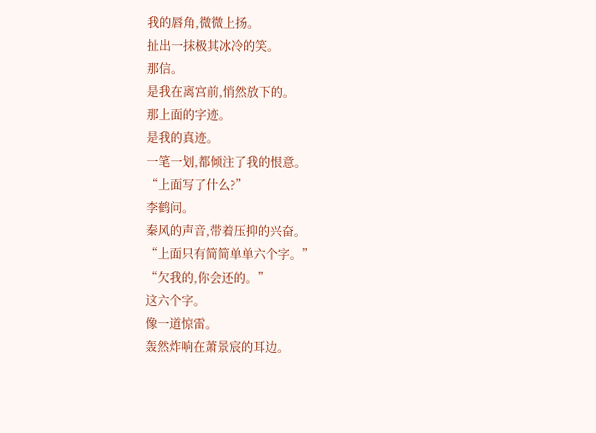我的唇角,微微上扬。
扯出一抹极其冰冷的笑。
那信。
是我在离宫前,悄然放下的。
那上面的字迹。
是我的真迹。
一笔一划,都倾注了我的恨意。
“上面写了什么?”
李鹤问。
秦风的声音,带着压抑的兴奋。
“上面只有简简单单六个字。”
“欠我的,你会还的。”
这六个字。
像一道惊雷。
轰然炸响在萧景宸的耳边。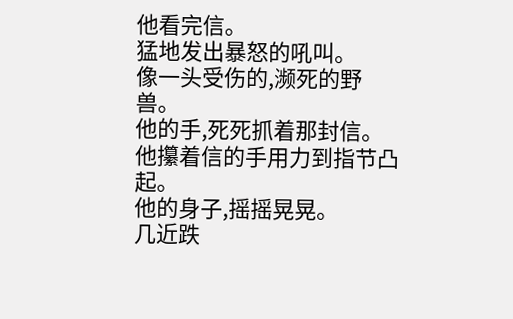他看完信。
猛地发出暴怒的吼叫。
像一头受伤的,濒死的野兽。
他的手,死死抓着那封信。
他攥着信的手用力到指节凸起。
他的身子,摇摇晃晃。
几近跌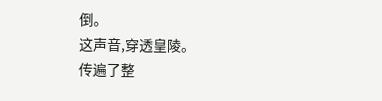倒。
这声音,穿透皇陵。
传遍了整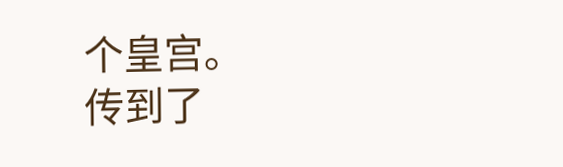个皇宫。
传到了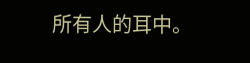所有人的耳中。